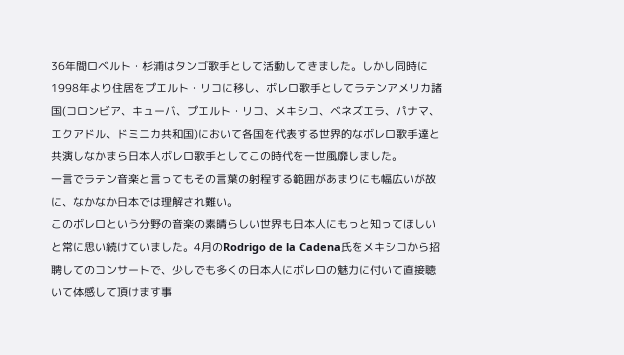36年間ロベルト・杉浦はタンゴ歌手として活動してきました。しかし同時に1998年より住居をプエルト・リコに移し、ボレロ歌手としてラテンアメリカ諸国(コロンビア、キューバ、プエルト・リコ、メキシコ、ベネズエラ、パナマ、エクアドル、ドミニカ共和国)において各国を代表する世界的なボレロ歌手達と共演しなかまら日本人ボレロ歌手としてこの時代を一世風靡しました。
一言でラテン音楽と言ってもその言葉の射程する範囲があまりにも幅広いが故に、なかなか日本では理解され難い。
このボレロという分野の音楽の素晴らしい世界も日本人にもっと知ってほしいと常に思い続けていました。4月のRodrigo de la Cadena氏をメキシコから招聘してのコンサートで、少しでも多くの日本人にボレロの魅力に付いて直接聴いて体感して頂けます事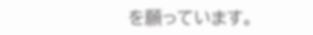を願っています。